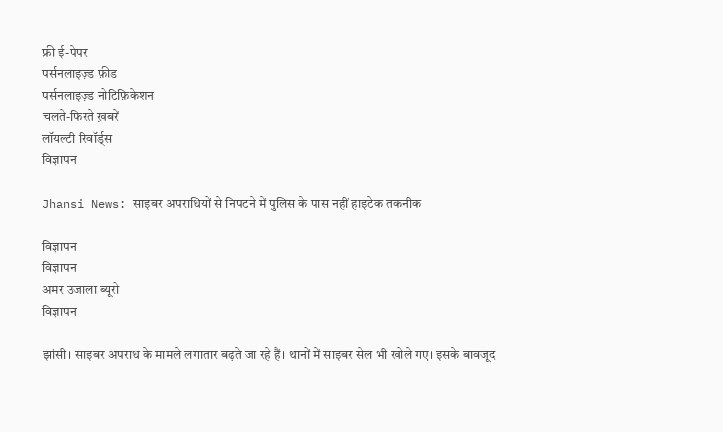फ्री ई-पेपर
पर्सनलाइज़्ड फ़ीड
पर्सनलाइज़्ड नोटिफ़िकेशन
चलते-फिरते ख़बरें
लॉयल्टी रिवॉर्ड्स
विज्ञापन

Jhansi News: साइबर अपराधियों से निपटने में पुलिस के पास नहीं हाइटेक तकनीक

विज्ञापन
विज्ञापन
अमर उजाला ब्यूरो
विज्ञापन

झांसी। साइबर अपराध के मामले लगातार बढ़ते जा रहे हैं। थानों में साइबर सेल भी खोले गए। इसके बावजूद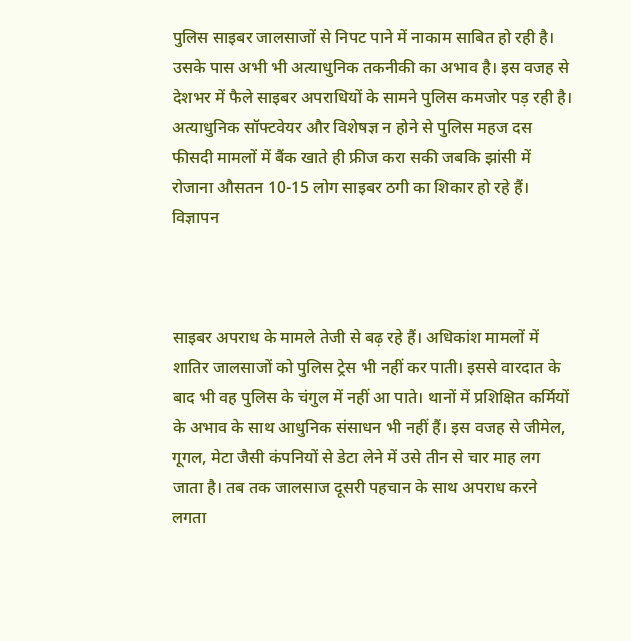पुलिस साइबर जालसाजों से निपट पाने में नाकाम साबित हो रही है। उसके पास अभी भी अत्याधुनिक तकनीकी का अभाव है। इस वजह से देशभर में फैले साइबर अपराधियों के सामने पुलिस कमजोर पड़ रही है। अत्याधुनिक सॉफ्टवेयर और विशेषज्ञ न होने से पुलिस महज दस फीसदी मामलों में बैंक खाते ही फ्रीज करा सकी जबकि झांसी में रोजाना औसतन 10-15 लोग साइबर ठगी का शिकार हो रहे हैं।
विज्ञापन



साइबर अपराध के मामले तेजी से बढ़ रहे हैं। अधिकांश मामलों में शातिर जालसाजों को पुलिस ट्रेस भी नहीं कर पाती। इससे वारदात के बाद भी वह पुलिस के चंगुल में नहीं आ पाते। थानों में प्रशिक्षित कर्मियों के अभाव के साथ आधुनिक संसाधन भी नहीं हैं। इस वजह से जीमेल, गूगल, मेटा जैसी कंपनियों से डेटा लेने में उसे तीन से चार माह लग जाता है। तब तक जालसाज दूसरी पहचान के साथ अपराध करने लगता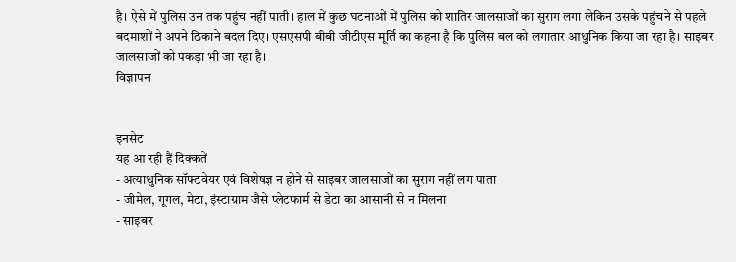है। ऐसे में पुलिस उन तक पहुंच नहीं पाती। हाल में कुछ घटनाओं में पुलिस को शातिर जालसाजों का सुराग लगा लेकिन उसके पहुंचने से पहले बदमाशों ने अपने ठिकाने बदल दिए। एसएसपी बीबी जीटीएस मूर्ति का कहना है कि पुलिस बल को लगातार आधुनिक किया जा रहा है। साइबर जालसाजों को पकड़ा भी जा रहा है।
विज्ञापन


इनसेट
यह आ रही हैं दिक्कतें
- अत्याधुनिक सॉफ्टवेयर एवं विशेषज्ञ न होने से साइबर जालसाजों का सुराग नहीं लग पाता
- जीमेल, गूगल, मेटा, इंस्टाग्राम जैसे प्लेटफार्म से डेटा का आसानी से न मिलना
- साइबर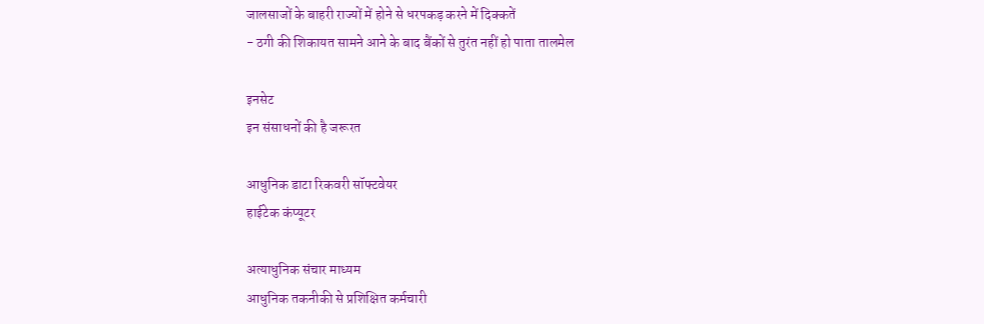जालसाजों के बाहरी राज्यों में होने से धरपकड़ करने में दिक्कतें
- ठगी की शिकायत सामने आने के बाद बैंकों से तुरंत नहीं हो पाता तालमेल

इनसेट
इन संसाधनों की है जरूरत

आधुनिक डाटा रिकवरी सॉफ्टवेयर
हाईटेक कंप्यूटर

अत्याधुनिक संचार माध्यम
आधुनिक तकनीकी से प्रशिक्षित कर्मचारी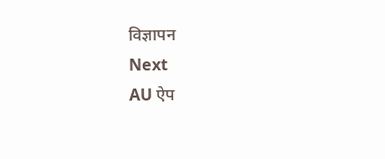विज्ञापन
Next
AU ऐप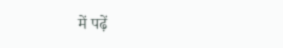में पढ़ें